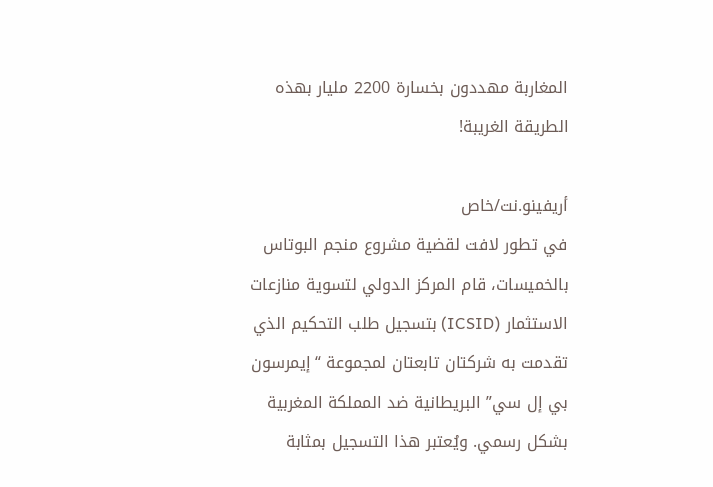المغاربة مهددون بخسارة 2200 مليار بهذه الطريقة الغريبة!

أريفينو.نت/خاص
في تطور لافت لقضية مشروع منجم البوتاس بالخميسات، قام المركز الدولي لتسوية منازعات الاستثمار (ICSID) بتسجيل طلب التحكيم الذي تقدمت به شركتان تابعتان لمجموعة “إيمرسون بي إل سي” البريطانية ضد المملكة المغربية بشكل رسمي. ويُعتبر هذا التسجيل بمثابة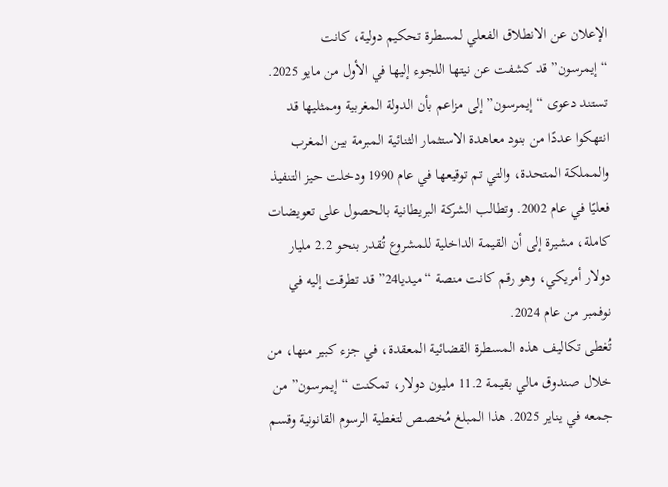الإعلان عن الانطلاق الفعلي لمسطرة تحكيم دولية، كانت “إيمرسون” قد كشفت عن نيتها اللجوء إليها في الأول من مايو 2025.
تستند دعوى “إيمرسون” إلى مزاعم بأن الدولة المغربية وممثليها قد انتهكوا عددًا من بنود معاهدة الاستثمار الثنائية المبرمة بين المغرب والمملكة المتحدة، والتي تم توقيعها في عام 1990 ودخلت حيز التنفيذ فعليًا في عام 2002. وتطالب الشركة البريطانية بالحصول على تعويضات كاملة، مشيرة إلى أن القيمة الداخلية للمشروع تُقدر بنحو 2.2 مليار دولار أمريكي، وهو رقم كانت منصة “ميديا24” قد تطرقت إليه في نوفمبر من عام 2024.
تُغطى تكاليف هذه المسطرة القضائية المعقدة، في جزء كبير منها، من خلال صندوق مالي بقيمة 11.2 مليون دولار، تمكنت “إيمرسون” من جمعه في يناير 2025. هذا المبلغ مُخصص لتغطية الرسوم القانونية وقسم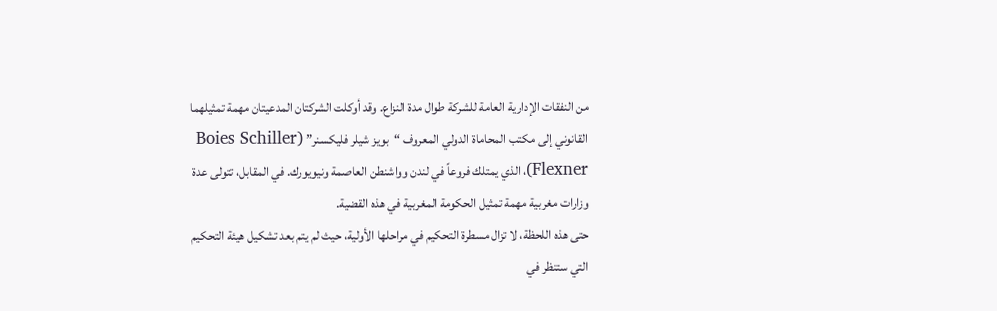من النفقات الإدارية العامة للشركة طوال مدة النزاع. وقد أوكلت الشركتان المدعيتان مهمة تمثيلهما القانوني إلى مكتب المحاماة الدولي المعروف “بويز شيلر فليكسنر” (Boies Schiller Flexner)، الذي يمتلك فروعاً في لندن وواشنطن العاصمة ونيويورك. في المقابل، تتولى عدة وزارات مغربية مهمة تمثيل الحكومة المغربية في هذه القضية.
حتى هذه اللحظة، لا تزال مسطرة التحكيم في مراحلها الأولية، حيث لم يتم بعد تشكيل هيئة التحكيم التي ستنظر في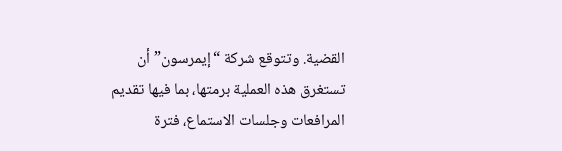القضية. وتتوقع شركة “إيمرسون” أن تستغرق هذه العملية برمتها، بما فيها تقديم المرافعات وجلسات الاستماع، فترة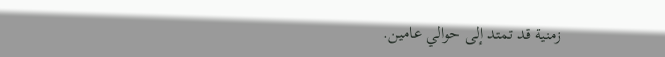زمنية قد تمتد إلى حوالي عامين.